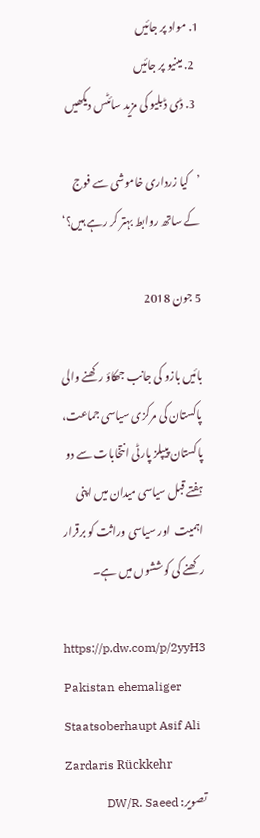1. مواد پر جائیں
  2. مینیو پر جائیں
  3. ڈی ڈبلیو کی مزید سائٹس دیکھیں

’کيا زرداری خاموشی سے فوج کے ساتھ روابط بہتر کر رہے ہیں؟‘

5 جون 2018

بائیں بازو کی جانب جھکاؤ رکھنے والی پاکستان کی مرکزی سیاسی جماعت، پاکستان پیپلز پارٹی انتخابات سے دو ہفتے قبل سیاسی میدان میں اپنی اہمیت  اور سیاسی وراثت کو برقرار رکھنے کی کوششوں ميں ہے۔

https://p.dw.com/p/2yyH3
Pakistan ehemaliger Staatsoberhaupt Asif Ali Zardaris Rückkehr
تصویر: DW/R. Saeed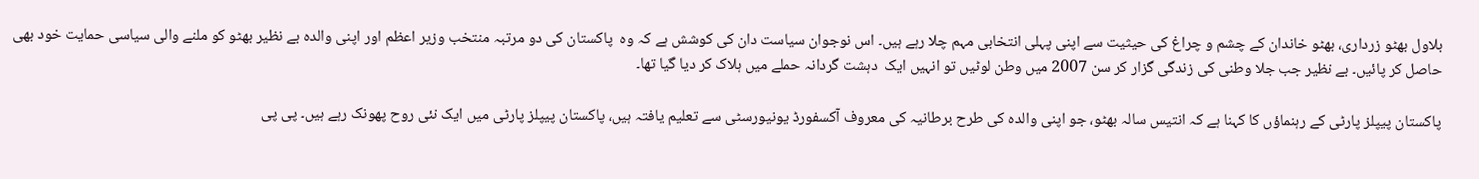بلاول بھٹو زرداری، بھٹو خاندان کے چشم و چراغ کی حیثیت سے اپنی پہلی انتخابی مہم چلا رہے ہیں۔ اس نوجوان سیاست دان کی کوشش ہے کہ وہ  پاکستان کی دو مرتبہ منتخب وزیر اعظم اور اپنی والدہ بے نظير بھٹو کو ملنے والی سیاسی حمایت خود بھی حاصل کر پائیں۔ بے نظیر جب جلا وطنی کی زندگی گزار کر سن 2007 میں وطن لوٹیں تو انہیں ایک  دہشت گردانہ حملے میں ہلاک کر دیا گیا تھا۔

پاکستان پیپلز پارٹی کے رہنماؤں کا کہنا ہے کہ انتیس سالہ بھٹو، جو اپنی والدہ کی طرح برطانيہ کی معروف آکسفورڈ یونیورسٹی سے تعلیم یافتہ ہیں، پاکستان پیپلز پارٹی میں ایک نئی روح پھونک رہے ہیں۔ پی پی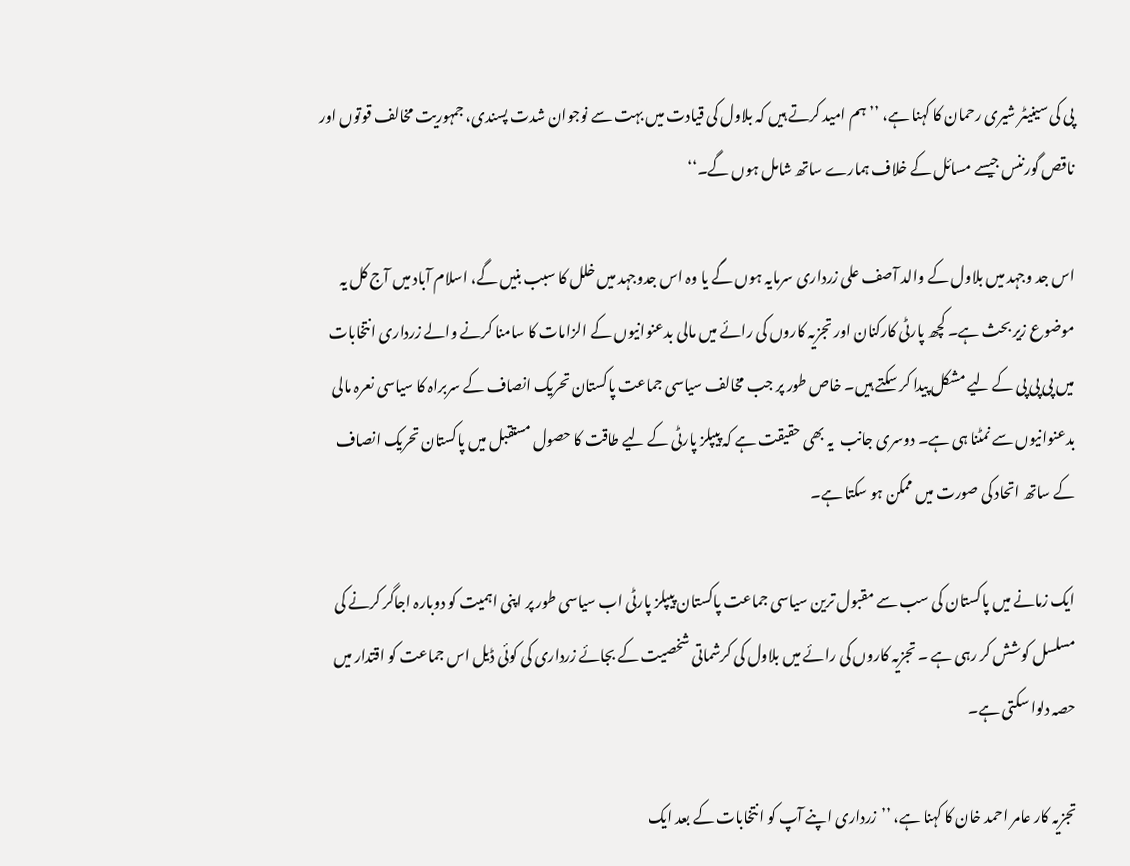پی کی سینیٹر شیری رحمان کا کہنا ہے، ’’ہم امید کرتے ہیں کہ بلاول کی قیادت میں بہت سے نوجوان شدت پسندی، جمہوریت مخالف قوتوں اور ناقص گورننس جيسے مسائل کے خلاف ہمارے ساتھ شامل ہوں گے۔‘‘

اس جد وجہد میں بلاول کے والد آصف علی زرداری سرمایہ ہوں گے یا وہ اس جدوجہد میں خلل کا سبب بنیں گے، اسلام آباد میں آج کل یہ موضوع زیر بحث ہے۔ کچھ پارٹی کارکنان اور تجزیہ کاروں کی رائے میں مالی بدعنوانیوں کے الزامات کا سامنا کرنے والے زرداری انتخابات میں پی پی پی کے لیے مشکل پیدا کر سکتے ہیں۔ خاص طور پر جب مخالف سیاسی جماعت پاکستان تحریک انصاف کے سربراہ کا سیاسی نعرہ مالی بدعنوانیوں سے نمٹنا ہی ہے۔ دوسری جانب  یہ بھی حقیقت ہے کہ پیپلز پارٹی کے لیے طاقت کا حصول مستقبل میں پاکستان تحریک انصاف کے ساتھ اتحاد کی صورت میں ممکن ہو سکتا ہے۔

ایک زمانے میں پاکستان کی سب سے مقبول ترین سیاسی جماعت پاکستان پیپلز پارٹی اب سیاسی طور پر اپنی اہمیت کو دوبارہ اجاگر کرنے کی مسلسل کوشش کر رہی ہے ۔ تجزیہ کاروں کی رائے میں بلاول کی کرشماتی شخصیت کے بجائے زرداری کی کوئی ڈیل اس جماعت کو اقتدار میں حصہ دلوا سکتی ہے۔

تجزیہ کار عامر احمد خان کا کہنا ہے، ’’زرداری اپنے آپ کو انتخابات کے بعد ایک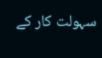سہولت کار کے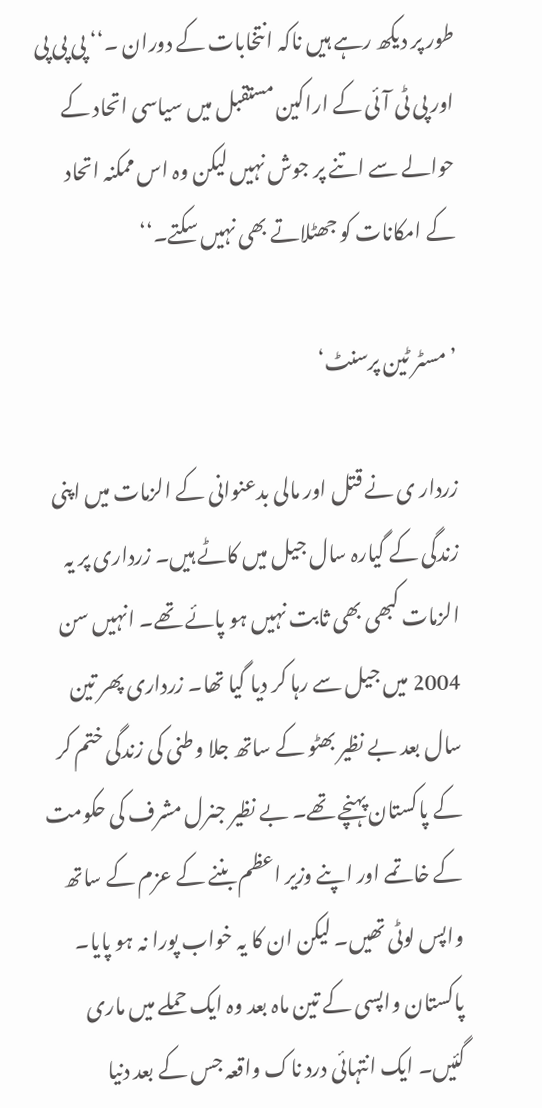طور پر دیکھ رہے ہیں ناکہ انتخابات کے دوران ۔‘‘ پی پی پی اور پی ٹی آئی کے اراکین مستقبل میں سیاسی اتحاد کے حوالے سے اتنے پر جوش نہیں لیکن وہ اس ممکنہ اتحاد کے امکانات کو جھٹلاتے بھی نہیں سکتے۔‘‘

’مسٹر ٹین پرسنٹ‘

زردار ی نے قتل اور مالی بدعنوانی کے الزمات ميں اپنی زندگی کے گیارہ سال جیل میں کاٹے ہیں۔ زرداری پر یہ الزمات کبھی بھی ثابت نہیں ہو پائے تھے۔ انہیں سن 2004 میں جیل سے رہا کر دیا گیا تھا۔ زرداری پھر تین سال بعد بے نظیر بھٹو کے ساتھ جلا وطنی کی زندگی ختم کر کے پاکستان پہنچے تھے۔ بے نظیر جنرل مشرف کی حکومت کے خاتمے اور اپنے وزیر اعظم بننے کے عزم کے ساتھ واپس لوٹی تھیں۔ لیکن ان کا یہ خواب پورا نہ ہو پایا۔ پاکستان واپسی کے تین ماہ بعد وہ ایک حملے میں ماری گئیں۔ ایک انتہائی درد ناک واقعہ جس کے بعد دنیا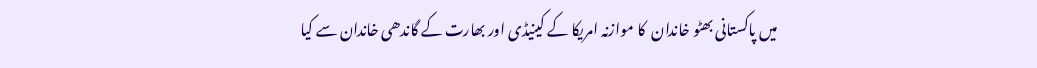میں پاکستانی بھٹو خاندان  کا موازنہ امریکا کے کینيڈی اور بھارت کے گاندھی خاندان سے کیا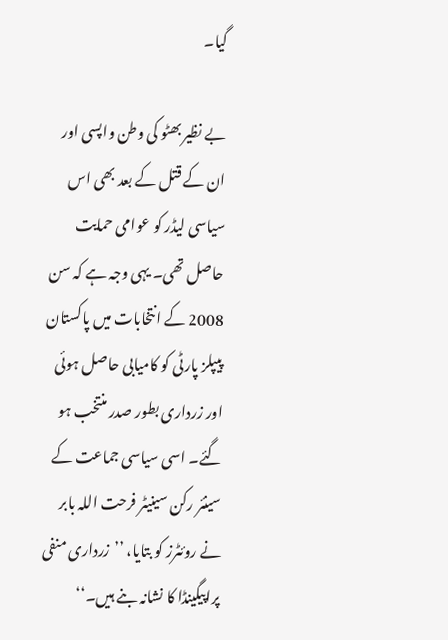گیا۔

بے نظير بھٹو کی وطن واپسی اور ان کے قتل کے بعد بھی اس سیاسی لیڈر کو عوامی حمایت حاصل تھی۔ یہی وجہ ہے کہ سن 2008 کے انتخابات میں پاکستان پیپلز پارٹی کو کامیابی حاصل ہوئی اور زرداری بطور صدر منتخب ہو گئے۔ اسی سیاسی جماعت کے سینئر رکن سینیٹر فرحت اللہ بابر نے روئٹرز کو بتایا، ’’زرداری منفی پراپیگینڈا کا نشانہ بنے ہیں۔‘‘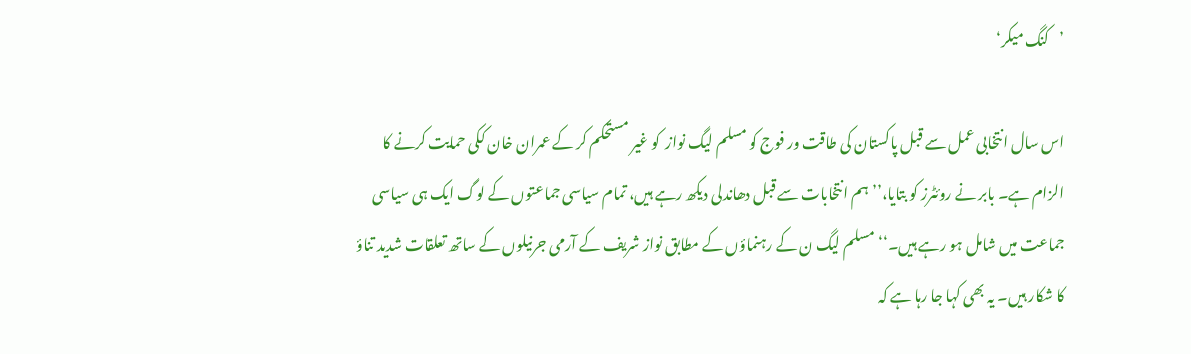’کنگ میکر‘

اس سال انتخابی عمل سے قبل پاکستان کی طاقت ور فوج کو مسلم لیگ نواز  کو غیر مستحکم کر کے عمران خان ککی حمايت کرنے کا الزام ہے۔ بابر نے روئٹرز کو بتایا،’’ ہم انتخابات سے قبل دھاندلی دیکھ رہے ہیں، تمام سیاسی جماعتوں کے لوگ ایک ہی سیاسی جماعت میں شامل ہو رہے ہیں۔‘‘ مسلم لیگ ن کے رہنماؤں کے مطابق نواز شریف کے آرمی جرنیلوں کے ساتھ تعلقات شدید تناؤ کا شکار ہیں۔ یہ بھی کہا جا رہا ہے کہ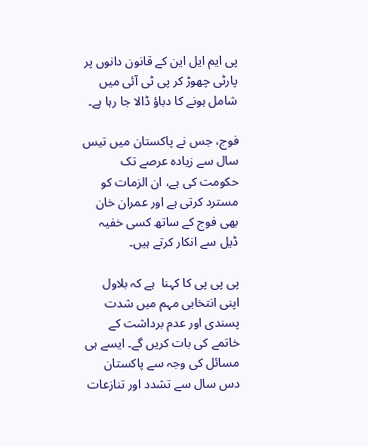پی ایم ایل این کے قانون دانوں پر پارٹی چھوڑ کر پی ٹی آئی میں شامل ہونے کا دباؤ ڈالا جا رہا ہے۔

فوج، جس نے پاکستان میں تیس سال سے زیادہ عرصے تک حکومت کی ہے، ان الزمات کو مسترد کرتی ہے اور عمران خان بھی فوج کے ساتھ کسی خفيہ ڈیل سے انکار کرتے ہیں۔

پی پی پی کا کہنا  ہے کہ بلاول اپنی انتخابی مہم میں شدت پسندی اور عدم برداشت کے خاتمے کی بات کریں گے۔ ايسے ہی مسائل کی وجہ سے پاکستان دس سال سے تشدد اور تنازعات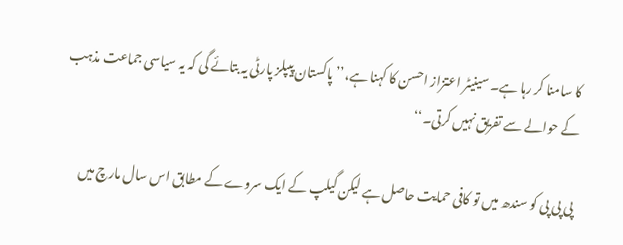کا سامنا کر رہا ہے۔ سینیٹر اعتزاز احسن کا کہنا ہے،’’ پاکستان پیپلز پارٹی یہ بتائے گی کہ یہ سیاسی جماعت مذہب کے حوالے سے تفریق نہیں کرتی۔‘‘

پی پی پی کو سندھ میں تو کافی حمایت حاصل ہے لیکن گیلپ کے ایک سروے کے مطابق اس سال مارچ میں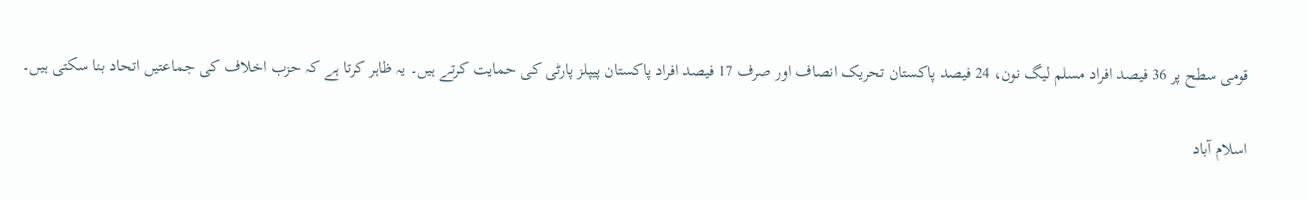قومی سطح پر 36 فیصد افراد مسلم لیگ نون، 24 فیصد پاکستان تحریک انصاف اور صرف 17 فیصد افراد پاکستان پیپلز پارٹی کی حمایت کرتے ہیں۔ یہ ظاہر کرتا ہے کہ حزب اخلاف کی جماعتیں اتحاد بنا سکتی ہیں۔

اسلام آباد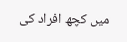میں کچھ افراد کی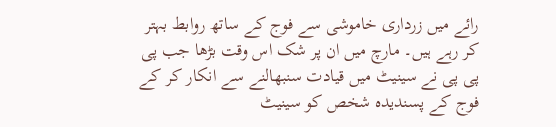رائے میں زرداری خاموشی سے فوج کے ساتھ روابط بہتر کر رہے ہیں۔ مارچ میں ان پر شک اس وقت بڑھا جب پی پی پی نے سینیٹ میں قیادت سنبھالنے سے انکار کر کے فوج کے پسندیدہ شخص کو سینیٹ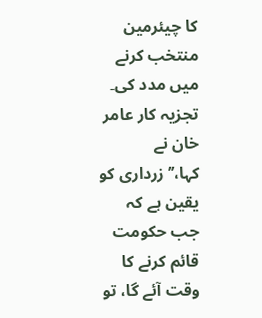کا چیئرمین منتخب کرنے میں مدد کی۔ تجزیہ کار عامر خان نے کہا،’’زرداری کو یقین ہے کہ جب حکومت قائم کرنے کا وقت آئے گا، تو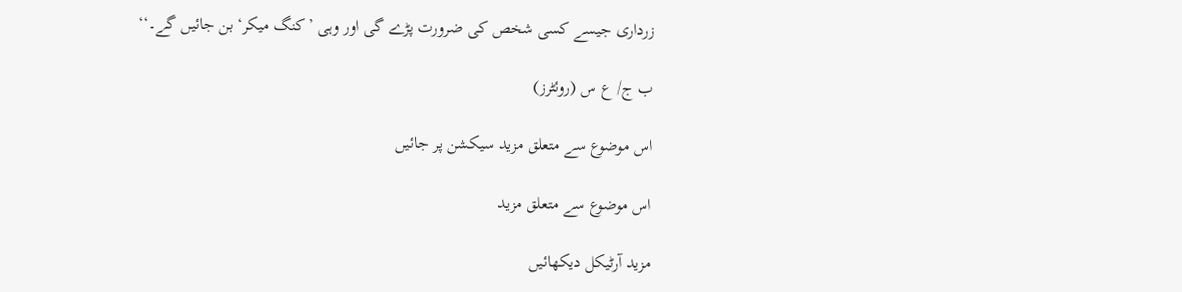زرداری جیسے کسی شخص کی ضرورت پڑے گی اور وہی ’کنگ میکر‘ بن جائیں گے۔‘‘

ب ج/ ع س (روئٹرز)

اس موضوع سے متعلق مزید سیکشن پر جائیں

اس موضوع سے متعلق مزید

مزید آرٹیکل دیکھائیں